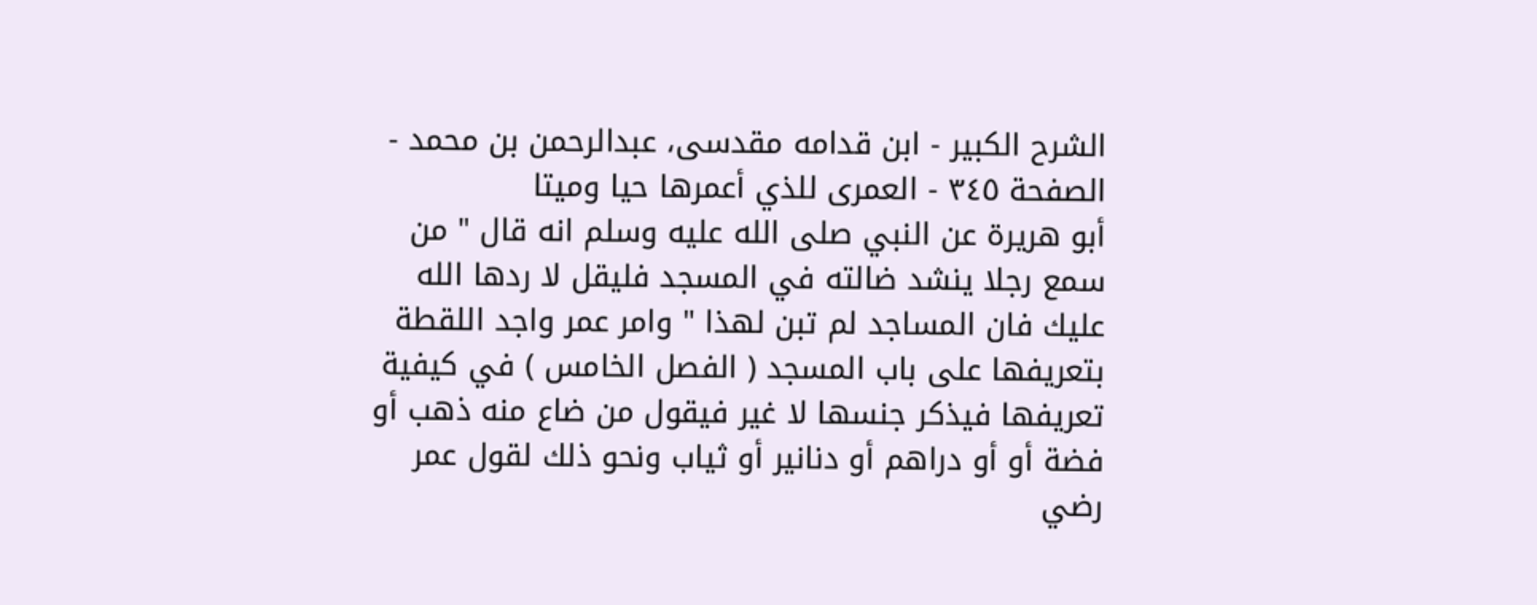الشرح الکبير - ابن قدامه مقدسی، عبدالرحمن بن محمد - الصفحة ٣٤٥ - العمرى للذي أعمرها حيا وميتا
أبو هريرة عن النبي صلى الله عليه وسلم انه قال " من سمع رجلا ينشد ضالته في المسجد فليقل لا ردها الله عليك فان المساجد لم تبن لهذا " وامر عمر واجد اللقطة بتعريفها على باب المسجد ( الفصل الخامس ) في كيفية تعريفها فيذكر جنسها لا غير فيقول من ضاع منه ذهب أو فضة أو أو دراهم أو دنانير أو ثياب ونحو ذلك لقول عمر رضي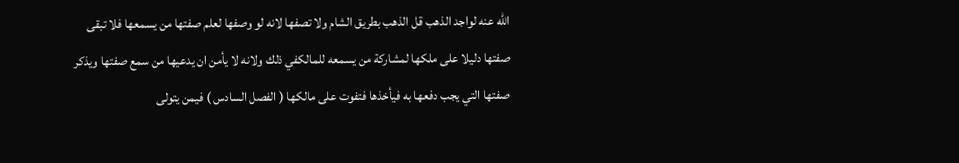الله عنه لواجد الذهب قل الذهب بطريق الشام ولا تصفها لانه لو وصفها لعلم صفتها من يسمعها فلا تبقى صفتها دليلا على ملكها لمشاركة من يسمعه للمالكفي ذلك ولانه لا يأمن ان يدعيها من سمع صفتها ويذكر صفتها التي يجب دفعها به فيأخذها فتفوت على مالكها ( الفصل السادس ) فيمن يتولى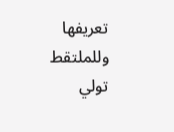تعريفها وللملتقط تولي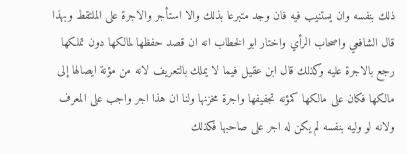ذلك بنفسه وان يستنيب فيه فان وجد متبرعا بذلك والا استأجر والاجرة على الملتقط وبهذا قال الشافعي واصحاب الرأي واختار ابو الخطاب انه ان قصد حفظها لمالكها دون تملكها رجع بالاجرة عليه وكذلك قال ابن عقيل فيما لا يملك بالتعريف لانه من مؤنة ايصالها إلى مالكها فكان على مالكها كمؤنه تجفيفها واجرة مخزنها ولنا ان هذا اجر واجب على المعرف ولانه لو وليه بنفسه لم يكن له اجر على صاحبها فكذلك